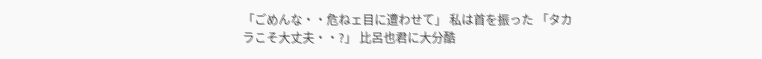「ごめんな・・危ねェ目に遭わせて」 私は首を振った 「タカラこそ大丈夫・・?」 比呂也君に大分酷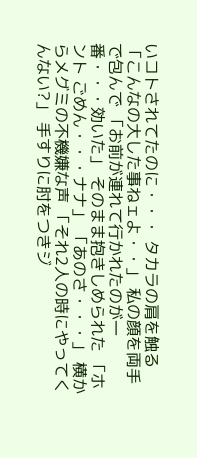いコトされてたのに・・・ タカラの肩を触る 「こんなの大した事ねェよ・・」 私の顔を両手で包んで 「お前が連れて行かれたのが一番・・・効いた」 そのまま抱きしめられた 「ホント ごめん・・・ナナ」 「あのさ・・・」 横からメグミの不機嫌な声 「それ2人の時にやってくんない?」 手すりに肘をつきジ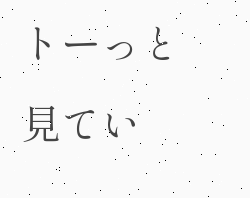トーっと見てい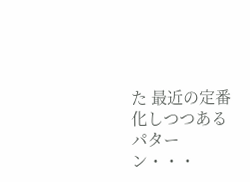た 最近の定番化しつつあるパターン・・・